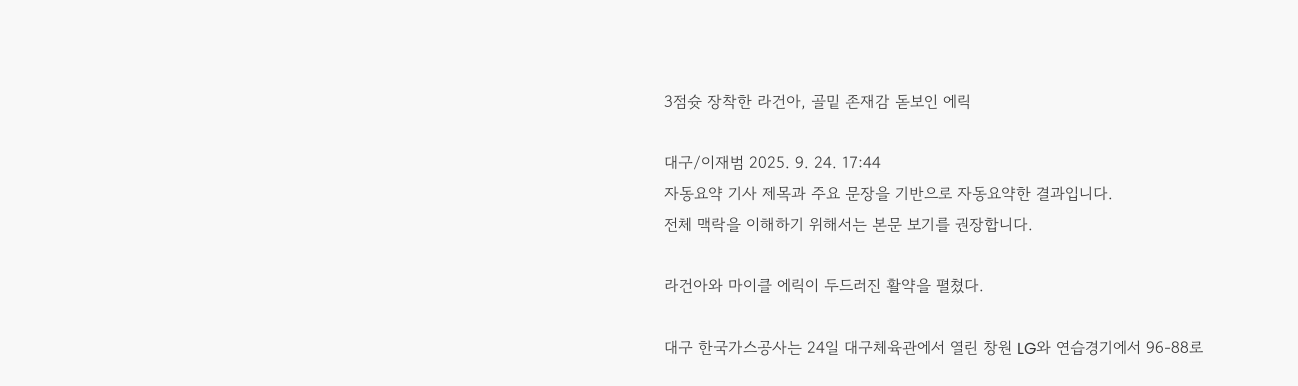3점슛 장착한 라건아, 골밑 존재감 돋보인 에릭

대구/이재범 2025. 9. 24. 17:44
자동요약 기사 제목과 주요 문장을 기반으로 자동요약한 결과입니다.
전체 맥락을 이해하기 위해서는 본문 보기를 권장합니다.

라건아와 마이클 에릭이 두드러진 활약을 펼쳤다.

대구 한국가스공사는 24일 대구체육관에서 열린 창원 LG와 연습경기에서 96-88로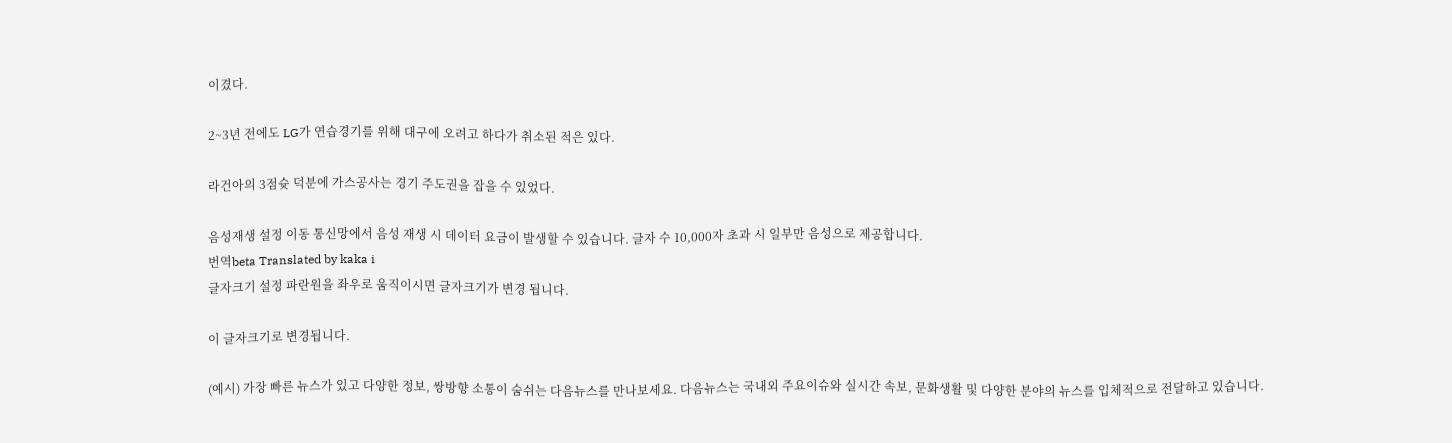이겼다.

2~3년 전에도 LG가 연습경기를 위해 대구에 오려고 하다가 취소된 적은 있다.

라건아의 3점슛 덕분에 가스공사는 경기 주도권을 잡을 수 있었다.

음성재생 설정 이동 통신망에서 음성 재생 시 데이터 요금이 발생할 수 있습니다. 글자 수 10,000자 초과 시 일부만 음성으로 제공합니다.
번역beta Translated by kaka i
글자크기 설정 파란원을 좌우로 움직이시면 글자크기가 변경 됩니다.

이 글자크기로 변경됩니다.

(예시) 가장 빠른 뉴스가 있고 다양한 정보, 쌍방향 소통이 숨쉬는 다음뉴스를 만나보세요. 다음뉴스는 국내외 주요이슈와 실시간 속보, 문화생활 및 다양한 분야의 뉴스를 입체적으로 전달하고 있습니다.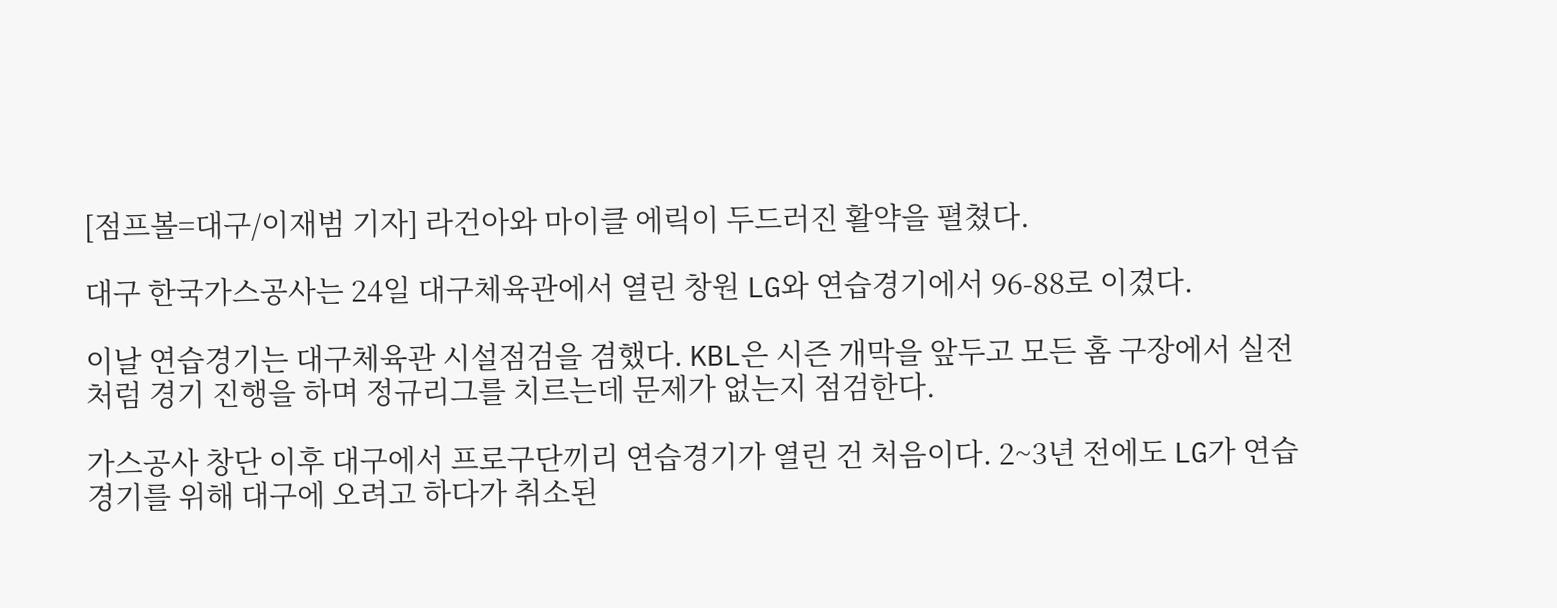[점프볼=대구/이재범 기자] 라건아와 마이클 에릭이 두드러진 활약을 펼쳤다.

대구 한국가스공사는 24일 대구체육관에서 열린 창원 LG와 연습경기에서 96-88로 이겼다.

이날 연습경기는 대구체육관 시설점검을 겸했다. KBL은 시즌 개막을 앞두고 모든 홈 구장에서 실전처럼 경기 진행을 하며 정규리그를 치르는데 문제가 없는지 점검한다.

가스공사 창단 이후 대구에서 프로구단끼리 연습경기가 열린 건 처음이다. 2~3년 전에도 LG가 연습경기를 위해 대구에 오려고 하다가 취소된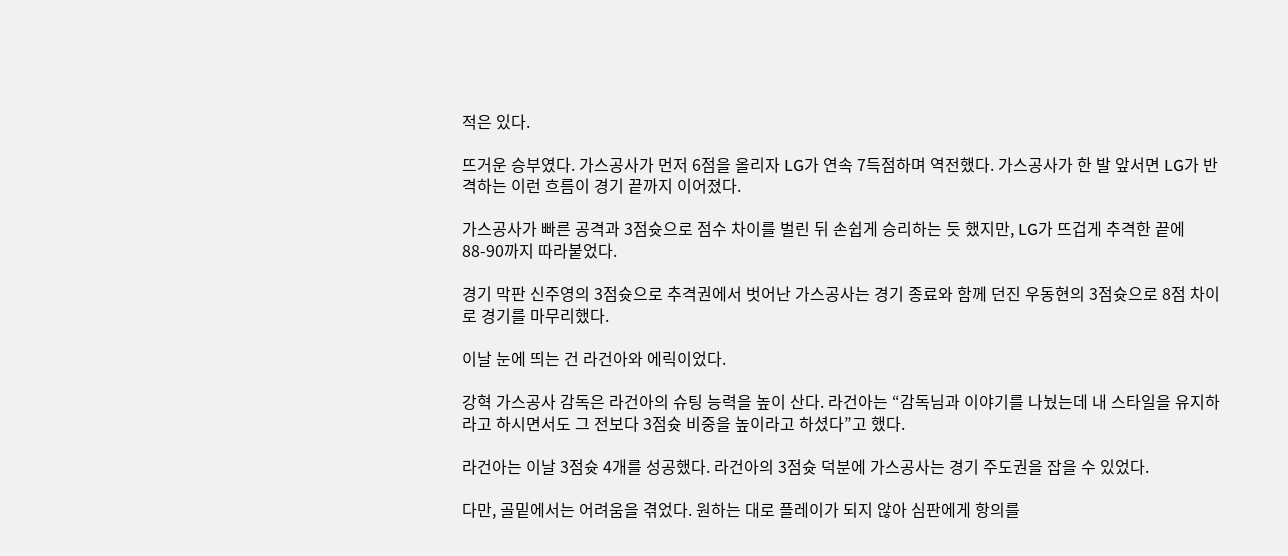적은 있다.

뜨거운 승부였다. 가스공사가 먼저 6점을 올리자 LG가 연속 7득점하며 역전했다. 가스공사가 한 발 앞서면 LG가 반격하는 이런 흐름이 경기 끝까지 이어졌다.

가스공사가 빠른 공격과 3점슛으로 점수 차이를 벌린 뒤 손쉽게 승리하는 듯 했지만, LG가 뜨겁게 추격한 끝에 88-90까지 따라붙었다.

경기 막판 신주영의 3점슛으로 추격권에서 벗어난 가스공사는 경기 종료와 함께 던진 우동현의 3점슛으로 8점 차이로 경기를 마무리했다.

이날 눈에 띄는 건 라건아와 에릭이었다.

강혁 가스공사 감독은 라건아의 슈팅 능력을 높이 산다. 라건아는 “감독님과 이야기를 나눴는데 내 스타일을 유지하라고 하시면서도 그 전보다 3점슛 비중을 높이라고 하셨다”고 했다.

라건아는 이날 3점슛 4개를 성공했다. 라건아의 3점슛 덕분에 가스공사는 경기 주도권을 잡을 수 있었다.

다만, 골밑에서는 어려움을 겪었다. 원하는 대로 플레이가 되지 않아 심판에게 항의를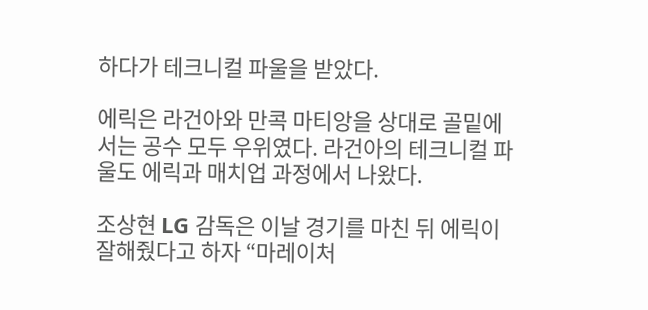하다가 테크니컬 파울을 받았다.

에릭은 라건아와 만콕 마티앙을 상대로 골밑에서는 공수 모두 우위였다. 라건아의 테크니컬 파울도 에릭과 매치업 과정에서 나왔다.

조상현 LG 감독은 이날 경기를 마친 뒤 에릭이 잘해줬다고 하자 “마레이처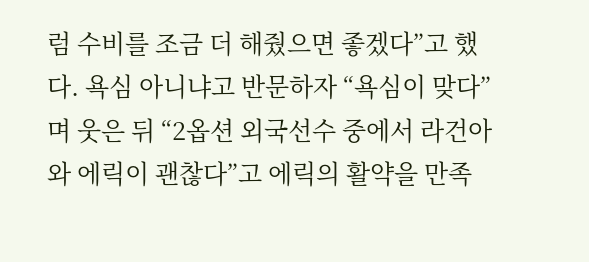럼 수비를 조금 더 해줬으면 좋겠다”고 했다. 욕심 아니냐고 반문하자 “욕심이 맞다”며 웃은 뒤 “2옵션 외국선수 중에서 라건아와 에릭이 괜찮다”고 에릭의 활약을 만족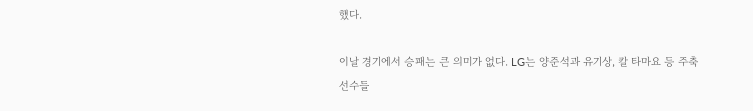했다.

이날 경기에서 승패는 큰 의미가 없다. LG는 양준석과 유기상, 칼 타마요 등 주축 선수들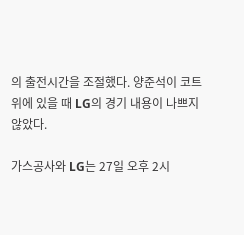의 출전시간을 조절했다. 양준석이 코트 위에 있을 때 LG의 경기 내용이 나쁘지 않았다.

가스공사와 LG는 27일 오후 2시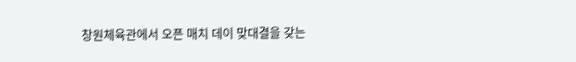창원체육관에서 오픈 매치 데이 맞대결을 갖는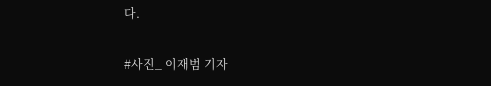다.

#사진_ 이재범 기자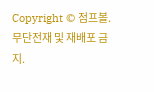Copyright © 점프볼. 무단전재 및 재배포 금지.